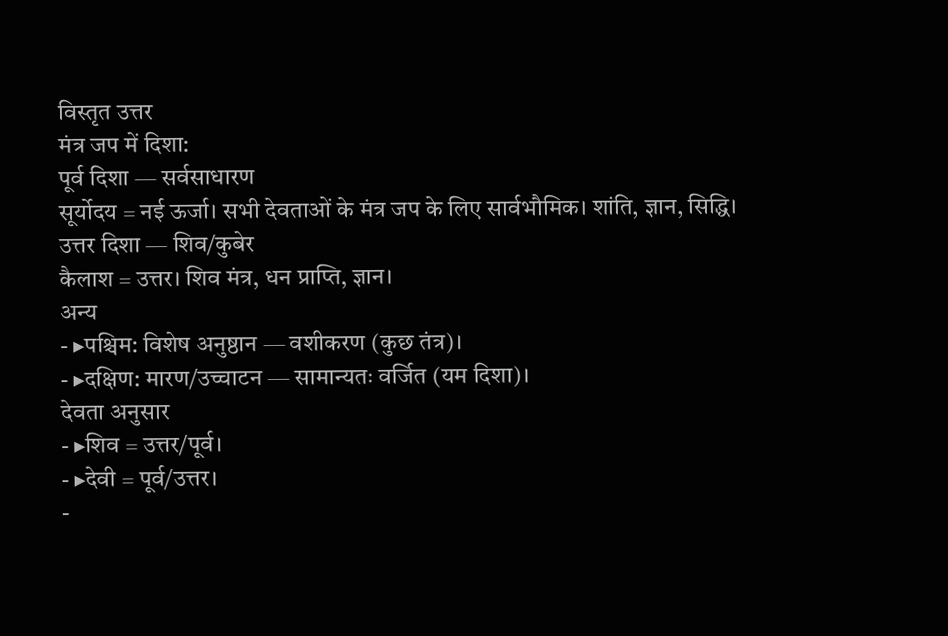विस्तृत उत्तर
मंत्र जप में दिशा:
पूर्व दिशा — सर्वसाधारण
सूर्योदय = नई ऊर्जा। सभी देवताओं के मंत्र जप के लिए सार्वभौमिक। शांति, ज्ञान, सिद्धि।
उत्तर दिशा — शिव/कुबेर
कैलाश = उत्तर। शिव मंत्र, धन प्राप्ति, ज्ञान।
अन्य
- ▸पश्चिम: विशेष अनुष्ठान — वशीकरण (कुछ तंत्र)।
- ▸दक्षिण: मारण/उच्चाटन — सामान्यतः वर्जित (यम दिशा)।
देवता अनुसार
- ▸शिव = उत्तर/पूर्व।
- ▸देवी = पूर्व/उत्तर।
-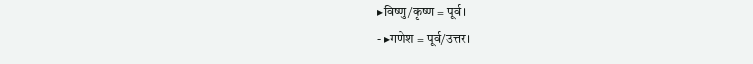▸विष्णु/कृष्ण = पूर्व।
- ▸गणेश = पूर्व/उत्तर।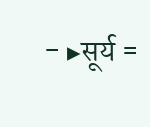- ▸सूर्य =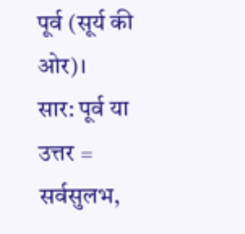पूर्व (सूर्य की ओर)।
सार: पूर्व या उत्तर = सर्वसुलभ,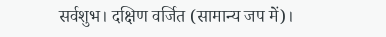सर्वशुभ। दक्षिण वर्जित (सामान्य जप में)।